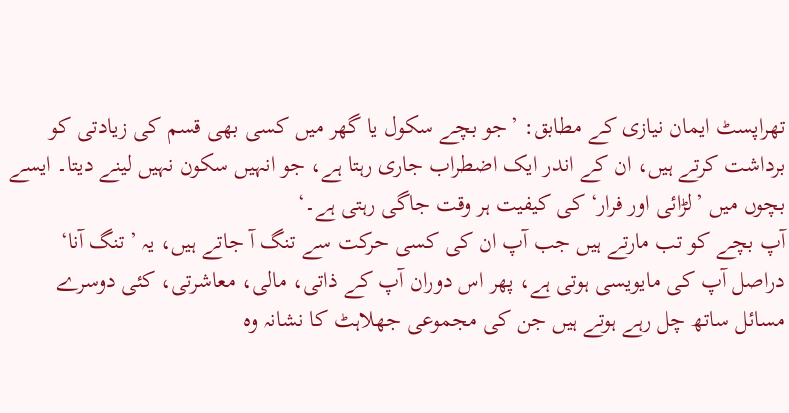تھراپسٹ ایمان نیازی کے مطابق: ’جو بچے سکول یا گھر میں کسی بھی قسم کی زیادتی کو برداشت کرتے ہیں، ان کے اندر ایک اضطراب جاری رہتا ہے، جو انہیں سکون نہیں لینے دیتا۔ ایسے بچوں میں ’لڑائی اور فرار‘ کی کیفیت ہر وقت جاگی رہتی ہے۔‘
آپ بچے کو تب مارتے ہیں جب آپ ان کی کسی حرکت سے تنگ آ جاتے ہیں، یہ ’تنگ آنا‘ دراصل آپ کی مایویسی ہوتی ہے، پھر اس دوران آپ کے ذاتی، مالی، معاشرتی، کئی دوسرے مسائل ساتھ چل رہے ہوتے ہیں جن کی مجموعی جھلاہٹ کا نشانہ وہ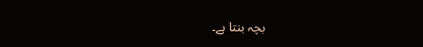بچہ بنتا ہے۔